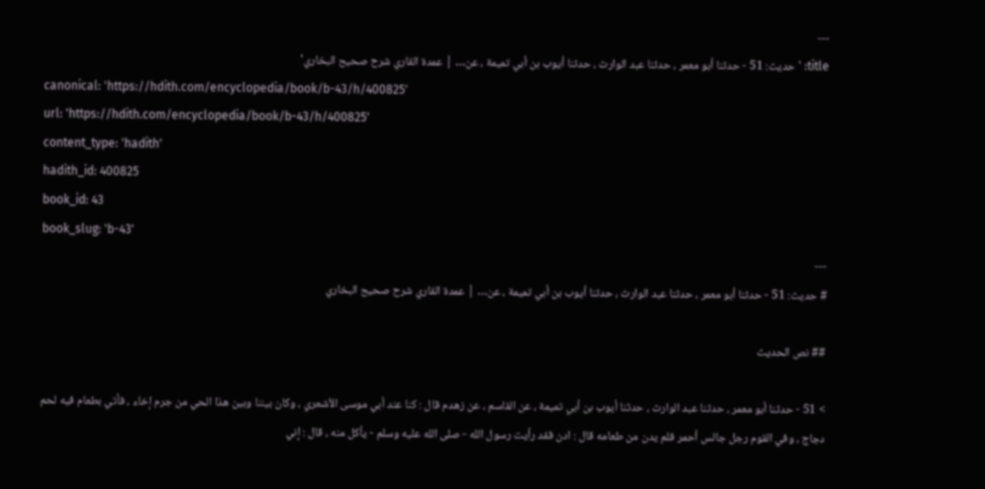---
title: 'حديث: 51 - حدثنا أبو معمر ، حدثنا عبد الوارث ، حدثنا أيوب بن أبي تميمة ، عن… | عمدة القاري شرح صحيح البخاري'
canonical: 'https://hdith.com/encyclopedia/book/b-43/h/400825'
url: 'https://hdith.com/encyclopedia/book/b-43/h/400825'
content_type: 'hadith'
hadith_id: 400825
book_id: 43
book_slug: 'b-43'
---
# حديث: 51 - حدثنا أبو معمر ، حدثنا عبد الوارث ، حدثنا أيوب بن أبي تميمة ، عن… | عمدة القاري شرح صحيح البخاري

## نص الحديث

> 51 - حدثنا أبو معمر ، حدثنا عبد الوارث ، حدثنا أيوب بن أبي تميمة ، عن القاسم ، عن زهدم قال : كنا عند أبي موسى الأشعري ، وكان بيننا وبين هذا الحي من جرم إخاء ، فأتي بطعام فيه لحم دجاج ، وفي القوم رجل جالس أحمر فلم يدن من طعامه قال : ادن فقد رأيت رسول الله - صلى الله عليه وسلم - يأكل منه ، قال : إني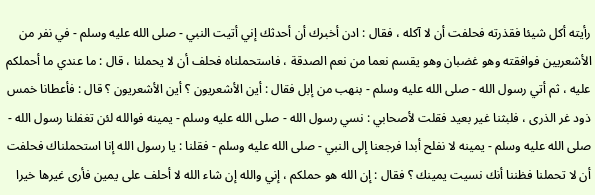رأيته أكل شيئا فقذرته فحلفت أن لا آكله ، فقال : ادن أخبرك أن أحدثك إني أتيت النبي - صلى الله عليه وسلم - في نفر من الأشعريين فوافقته وهو غضبان وهو يقسم نعما من نعم الصدقة ، فاستحملناه فحلف أن لا يحملنا ، قال : ما عندي ما أحملكم عليه ، ثم أتي رسول الله - صلى الله عليه وسلم - بنهب من إبل فقال : أين الأشعريون ؟ أين الأشعريون ؟ قال : فأعطانا خمس ذود غر الذرى ، فلبثنا غير بعيد فقلت لأصحابي : نسي رسول الله - صلى الله عليه وسلم - يمينه فوالله لئن تغفلنا رسول الله - صلى الله عليه وسلم - يمينه لا نفلح أبدا فرجعنا إلى النبي - صلى الله عليه وسلم - فقلنا : يا رسول الله إنا استحملناك فحلفت أن لا تحملنا فظننا أنك نسيت يمينك ؟ فقال : إن الله هو حملكم ، إني والله إن شاء الله لا أحلف على يمين فأرى غيرها خيرا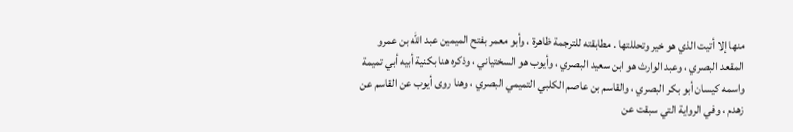منها إلا أتيت الذي هو خير وتحللتها . مطابقته للترجمة ظاهرة ، وأبو معمر بفتح الميمين عبد الله بن عمرو المقعد البصري ، وعبد الوارث هو ابن سعيد البصري ، وأيوب هو السختياني ، وذكره هنا بكنية أبيه أبي تميمة واسمه كيسان أبو بكر البصري ، والقاسم بن عاصم الكلبي التميمي البصري ، وهنا روى أيوب عن القاسم عن زهدم ، وفي الرواية التي سبقت عن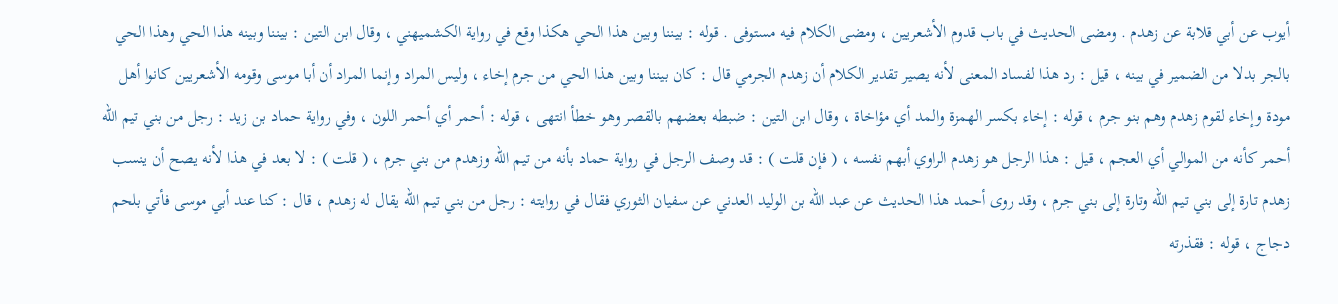أيوب عن أبي قلابة عن زهدم . ومضى الحديث في باب قدوم الأشعريين ، ومضى الكلام فيه مستوفى . قوله : بيننا وبين هذا الحي هكذا وقع في رواية الكشميهني ، وقال ابن التين : بيننا وبينه هذا الحي وهذا الحي بالجر بدلا من الضمير في بينه ، قيل : رد هذا لفساد المعنى لأنه يصير تقدير الكلام أن زهدم الجرمي قال : كان بيننا وبين هذا الحي من جرم إخاء ، وليس المراد وإنما المراد أن أبا موسى وقومه الأشعريين كانوا أهل مودة وإخاء لقوم زهدم وهم بنو جرم ، قوله : إخاء بكسر الهمزة والمد أي مؤاخاة ، وقال ابن التين : ضبطه بعضهم بالقصر وهو خطأ انتهى ، قوله : أحمر أي أحمر اللون ، وفي رواية حماد بن زيد : رجل من بني تيم الله أحمر كأنه من الموالي أي العجم ، قيل : هذا الرجل هو زهدم الراوي أبهم نفسه ، ( فإن قلت ) : قد وصف الرجل في رواية حماد بأنه من تيم الله وزهدم من بني جرم ، ( قلت ) : لا بعد في هذا لأنه يصح أن ينسب زهدم تارة إلى بني تيم الله وتارة إلى بني جرم ، وقد روى أحمد هذا الحديث عن عبد الله بن الوليد العدني عن سفيان الثوري فقال في روايته : رجل من بني تيم الله يقال له زهدم ، قال : كنا عند أبي موسى فأتي بلحم دجاج ، قوله : فقذرته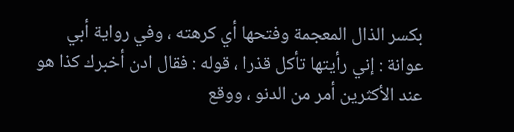بكسر الذال المعجمة وفتحها أي كرهته ، وفي رواية أبي عوانة : إني رأيتها تأكل قذرا ، قوله : فقال ادن أخبرك كذا هو عند الأكثرين أمر من الدنو ، ووقع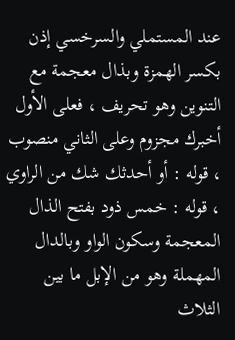عند المستملي والسرخسي إذن بكسر الهمزة وبذال معجمة مع التنوين وهو تحريف ، فعلى الأول أخبرك مجزوم وعلى الثاني منصوب ، قوله : أو أحدثك شك من الراوي ، قوله : خمس ذود بفتح الذال المعجمة وسكون الواو وبالدال المهملة وهو من الإبل ما بين الثلاث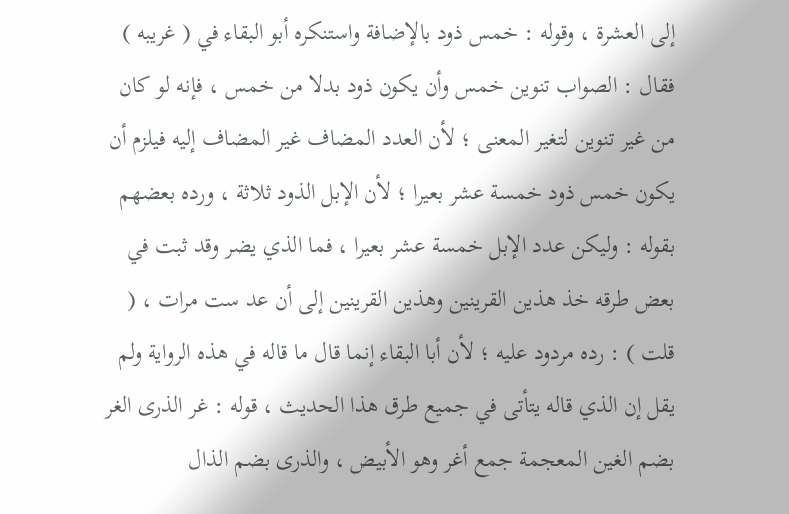إلى العشرة ، وقوله : خمس ذود بالإضافة واستنكره أبو البقاء في ( غريبه ) فقال : الصواب تنوين خمس وأن يكون ذود بدلا من خمس ، فإنه لو كان من غير تنوين لتغير المعنى ؛ لأن العدد المضاف غير المضاف إليه فيلزم أن يكون خمس ذود خمسة عشر بعيرا ؛ لأن الإبل الذود ثلاثة ، ورده بعضهم بقوله : وليكن عدد الإبل خمسة عشر بعيرا ، فما الذي يضر وقد ثبت في بعض طرقه خذ هذين القرينين وهذين القرينين إلى أن عد ست مرات ، ( قلت ) : رده مردود عليه ؛ لأن أبا البقاء إنما قال ما قاله في هذه الرواية ولم يقل إن الذي قاله يتأتى في جميع طرق هذا الحديث ، قوله : غر الذرى الغر بضم الغين المعجمة جمع أغر وهو الأبيض ، والذرى بضم الذال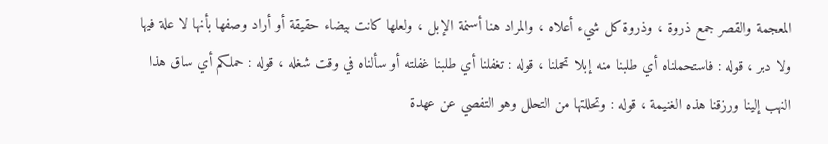المعجمة والقصر جمع ذروة ، وذروة كل شيء أعلاه ، والمراد هنا أسنمة الإبل ، ولعلها كانت بيضاء حقيقة أو أراد وصفها بأنها لا علة فيها ولا دبر ، قوله : فاستحملناه أي طلبنا منه إبلا تحملنا ، قوله : تغفلنا أي طلبنا غفلته أو سألناه في وقت شغله ، قوله : حملكم أي ساق هذا النهب إلينا ورزقنا هذه الغنيمة ، قوله : وتحللتها من التحلل وهو التفصي عن عهدة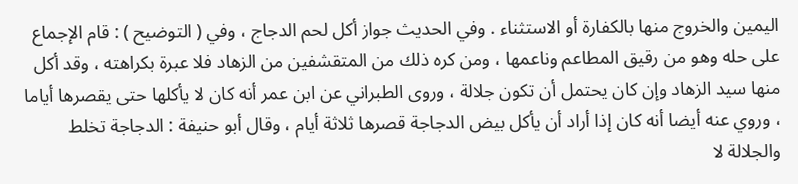اليمين والخروج منها بالكفارة أو الاستثناء . وفي الحديث جواز أكل لحم الدجاج ، وفي ( التوضيح ) : قام الإجماع على حله وهو من رقيق المطاعم وناعمها ، ومن كره ذلك من المتقشفين من الزهاد فلا عبرة بكراهته ، وقد أكل منها سيد الزهاد وإن كان يحتمل أن تكون جلالة ، وروى الطبراني عن ابن عمر أنه كان لا يأكلها حتى يقصرها أياما ، وروي عنه أيضا أنه كان إذا أراد أن يأكل بيض الدجاجة قصرها ثلاثة أيام ، وقال أبو حنيفة : الدجاجة تخلط والجلالة لا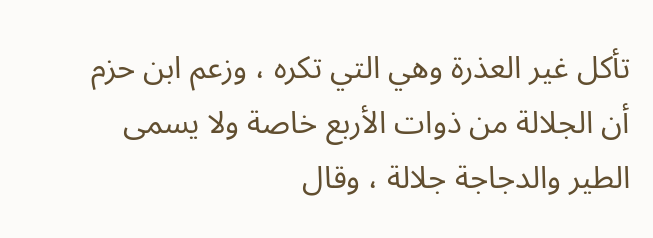تأكل غير العذرة وهي التي تكره ، وزعم ابن حزم أن الجلالة من ذوات الأربع خاصة ولا يسمى الطير والدجاجة جلالة ، وقال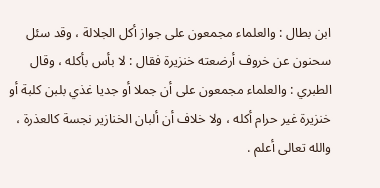ابن بطال : والعلماء مجمعون على جواز أكل الجلالة ، وقد سئل سحنون عن خروف أرضعته خنزيرة فقال : لا بأس بأكله ، وقال الطبري : والعلماء مجمعون على أن جملا أو جديا غذي بلبن كلبة أو خنزيرة غير حرام أكله ، ولا خلاف أن ألبان الخنازير نجسة كالعذرة ، والله تعالى أعلم .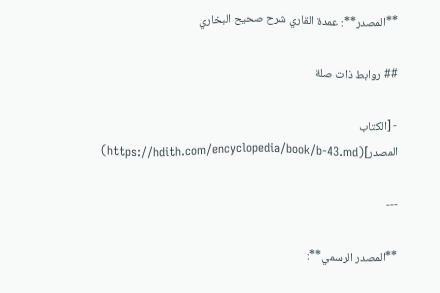**المصدر**: عمدة القاري شرح صحيح البخاري

## روابط ذات صلة

- [الكتاب المصدر](https://hdith.com/encyclopedia/book/b-43.md)

---

**المصدر الرسمي**: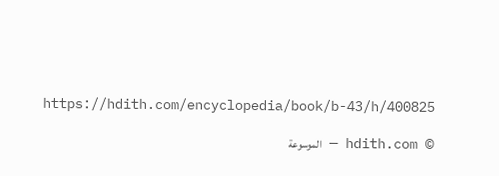https://hdith.com/encyclopedia/book/b-43/h/400825

© hdith.com — الموسوعة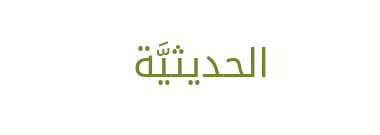الحديثيَّة